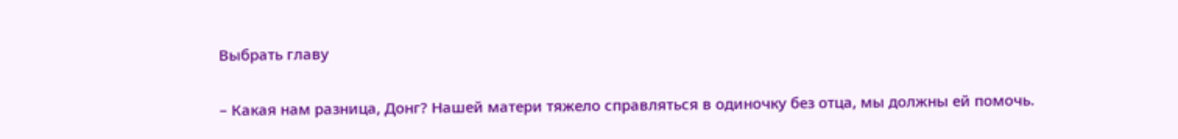Выбрать главу

– Какая нам разница, Донг? Нашей матери тяжело справляться в одиночку без отца, мы должны ей помочь.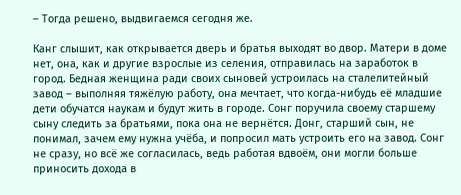– Тогда решено, выдвигаемся сегодня же.

Канг слышит, как открывается дверь и братья выходят во двор. Матери в доме нет, она, как и другие взрослые из селения, отправилась на заработок в город. Бедная женщина ради своих сыновей устроилась на сталелитейный завод – выполняя тяжёлую работу, она мечтает, что когда-нибудь её младшие дети обучатся наукам и будут жить в городе. Сонг поручила своему старшему сыну следить за братьями, пока она не вернётся. Донг, старший сын, не понимал, зачем ему нужна учёба, и попросил мать устроить его на завод. Сонг не сразу, но всё же согласилась, ведь работая вдвоём, они могли больше приносить дохода в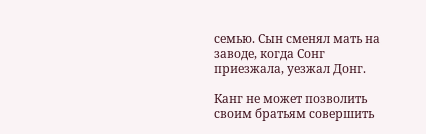семью. Сын сменял мать на заводе, когда Сонг приезжала, уезжал Донг.

Канг не может позволить своим братьям совершить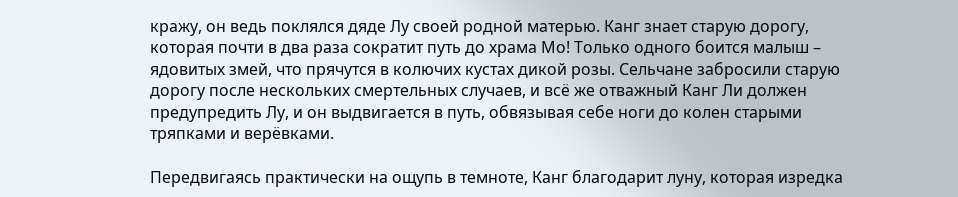кражу, он ведь поклялся дяде Лу своей родной матерью. Канг знает старую дорогу, которая почти в два раза сократит путь до храма Мо! Только одного боится малыш – ядовитых змей, что прячутся в колючих кустах дикой розы. Сельчане забросили старую дорогу после нескольких смертельных случаев, и всё же отважный Канг Ли должен предупредить Лу, и он выдвигается в путь, обвязывая себе ноги до колен старыми тряпками и верёвками.

Передвигаясь практически на ощупь в темноте, Канг благодарит луну, которая изредка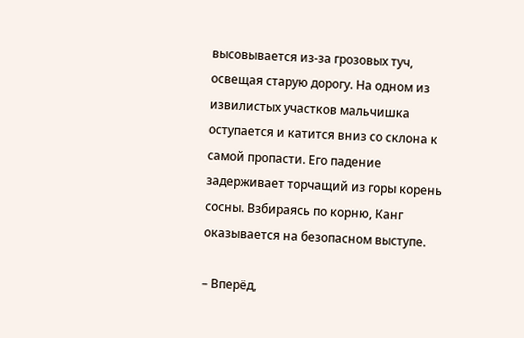высовывается из-за грозовых туч, освещая старую дорогу. На одном из извилистых участков мальчишка оступается и катится вниз со склона к самой пропасти. Его падение задерживает торчащий из горы корень сосны. Взбираясь по корню, Канг оказывается на безопасном выступе.

– Вперёд,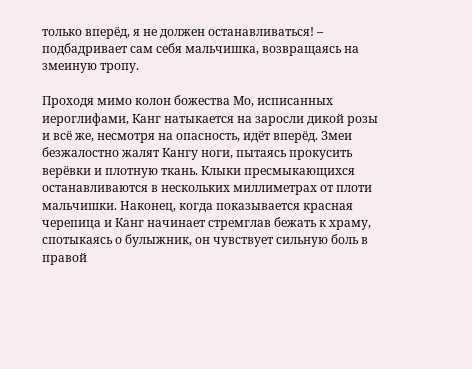только вперёд, я не должен останавливаться! – подбадривает сам себя мальчишка, возвращаясь на змеиную тропу.

Проходя мимо колон божества Мо, исписанных иероглифами, Канг натыкается на заросли дикой розы и всё же, несмотря на опасность, идёт вперёд. Змеи безжалостно жалят Кангу ноги, пытаясь прокусить верёвки и плотную ткань. Клыки пресмыкающихся останавливаются в нескольких миллиметрах от плоти мальчишки. Наконец, когда показывается красная черепица и Канг начинает стремглав бежать к храму, спотыкаясь о булыжник, он чувствует сильную боль в правой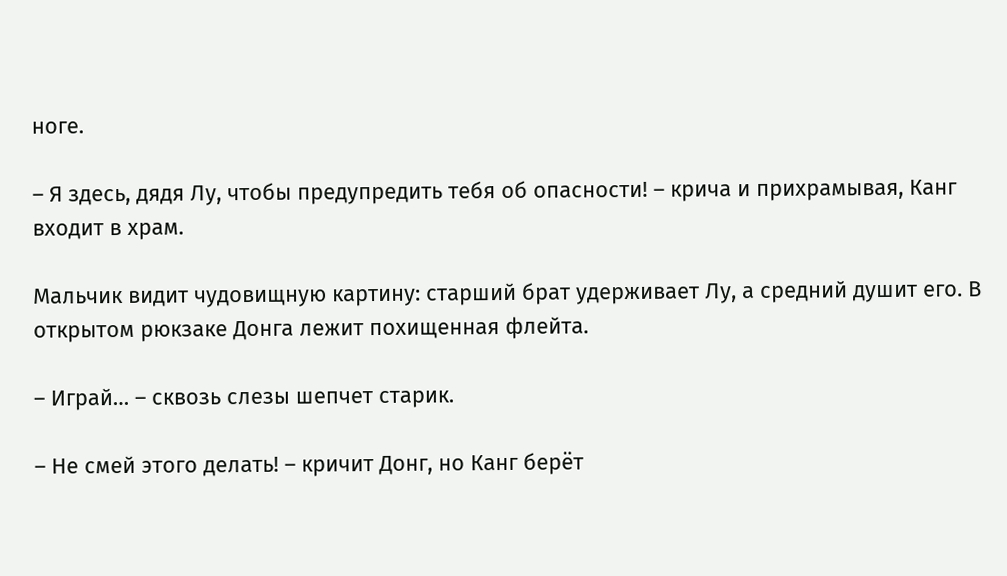ноге.

– Я здесь, дядя Лу, чтобы предупредить тебя об опасности! – крича и прихрамывая, Канг входит в храм.

Мальчик видит чудовищную картину: старший брат удерживает Лу, а средний душит его. В открытом рюкзаке Донга лежит похищенная флейта.

– Играй… – сквозь слезы шепчет старик.

– Не смей этого делать! – кричит Донг, но Канг берёт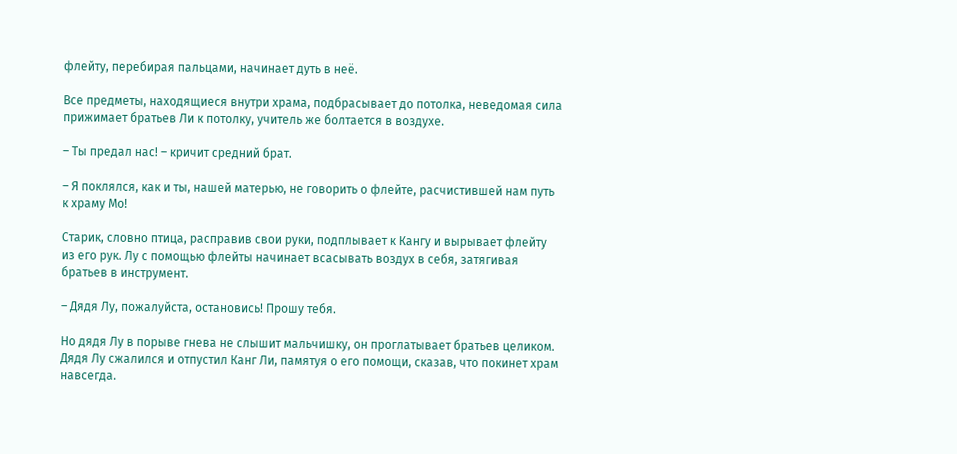флейту, перебирая пальцами, начинает дуть в неё.

Все предметы, находящиеся внутри храма, подбрасывает до потолка, неведомая сила прижимает братьев Ли к потолку, учитель же болтается в воздухе.

– Ты предал нас! – кричит средний брат.

– Я поклялся, как и ты, нашей матерью, не говорить о флейте, расчистившей нам путь к храму Мо!

Старик, словно птица, расправив свои руки, подплывает к Кангу и вырывает флейту из его рук. Лу с помощью флейты начинает всасывать воздух в себя, затягивая братьев в инструмент.

– Дядя Лу, пожалуйста, остановись! Прошу тебя.

Но дядя Лу в порыве гнева не слышит мальчишку, он проглатывает братьев целиком. Дядя Лу сжалился и отпустил Канг Ли, памятуя о его помощи, сказав, что покинет храм навсегда.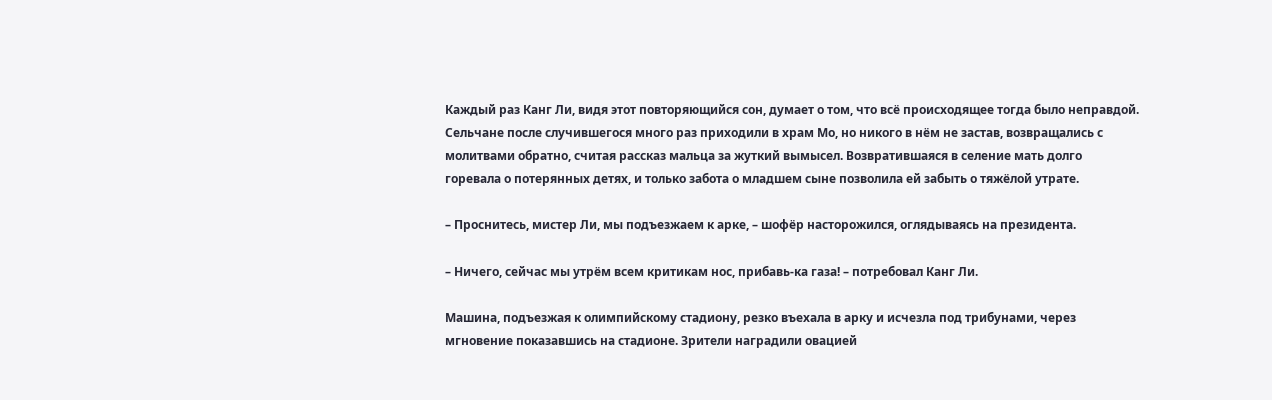Каждый раз Канг Ли, видя этот повторяющийся сон, думает о том, что всё происходящее тогда было неправдой. Сельчане после случившегося много раз приходили в храм Мо, но никого в нём не застав, возвращались с молитвами обратно, считая рассказ мальца за жуткий вымысел. Возвратившаяся в селение мать долго горевала о потерянных детях, и только забота о младшем сыне позволила ей забыть о тяжёлой утрате.

– Проснитесь, мистер Ли, мы подъезжаем к арке, – шофёр насторожился, оглядываясь на президента.

– Ничего, сейчас мы утрём всем критикам нос, прибавь-ка газа! – потребовал Канг Ли.

Машина, подъезжая к олимпийскому стадиону, резко въехала в арку и исчезла под трибунами, через мгновение показавшись на стадионе. Зрители наградили овацией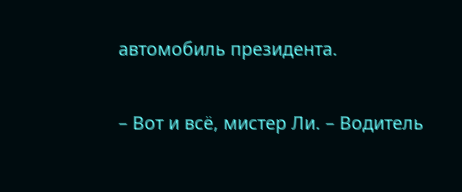автомобиль президента.

– Вот и всё, мистер Ли. – Водитель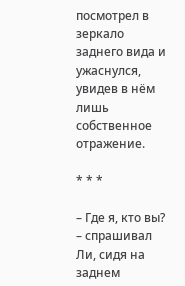посмотрел в зеркало заднего вида и ужаснулся, увидев в нём лишь собственное отражение.

* * *

– Где я, кто вы? – спрашивал Ли, сидя на заднем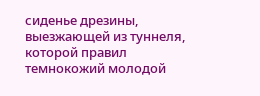сиденье дрезины, выезжающей из туннеля, которой правил темнокожий молодой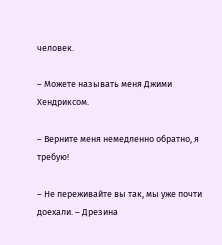человек.

– Можете называть меня Джими Хендриксом.

– Верните меня немедленно обратно, я требую!

– Не переживайте вы так, мы уже почти доехали. – Дрезина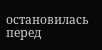остановилась перед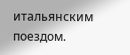итальянским поездом.